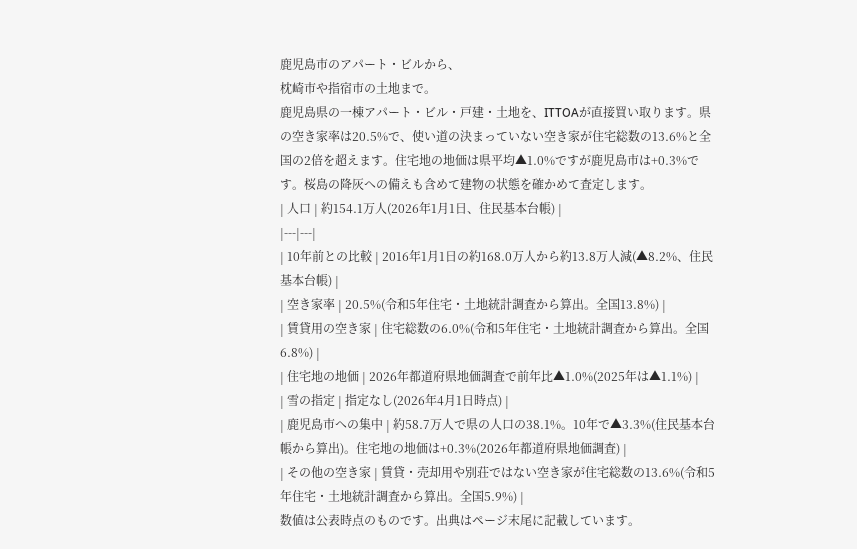鹿児島市のアパート・ビルから、
枕崎市や指宿市の土地まで。
鹿児島県の一棟アパート・ビル・戸建・土地を、ITTOAが直接買い取ります。県の空き家率は20.5%で、使い道の決まっていない空き家が住宅総数の13.6%と全国の2倍を超えます。住宅地の地価は県平均▲1.0%ですが鹿児島市は+0.3%です。桜島の降灰への備えも含めて建物の状態を確かめて査定します。
| 人口 | 約154.1万人(2026年1月1日、住民基本台帳) |
|---|---|
| 10年前との比較 | 2016年1月1日の約168.0万人から約13.8万人減(▲8.2%、住民基本台帳) |
| 空き家率 | 20.5%(令和5年住宅・土地統計調査から算出。全国13.8%) |
| 賃貸用の空き家 | 住宅総数の6.0%(令和5年住宅・土地統計調査から算出。全国6.8%) |
| 住宅地の地価 | 2026年都道府県地価調査で前年比▲1.0%(2025年は▲1.1%) |
| 雪の指定 | 指定なし(2026年4月1日時点) |
| 鹿児島市への集中 | 約58.7万人で県の人口の38.1%。10年で▲3.3%(住民基本台帳から算出)。住宅地の地価は+0.3%(2026年都道府県地価調査) |
| その他の空き家 | 賃貸・売却用や別荘ではない空き家が住宅総数の13.6%(令和5年住宅・土地統計調査から算出。全国5.9%) |
数値は公表時点のものです。出典はページ末尾に記載しています。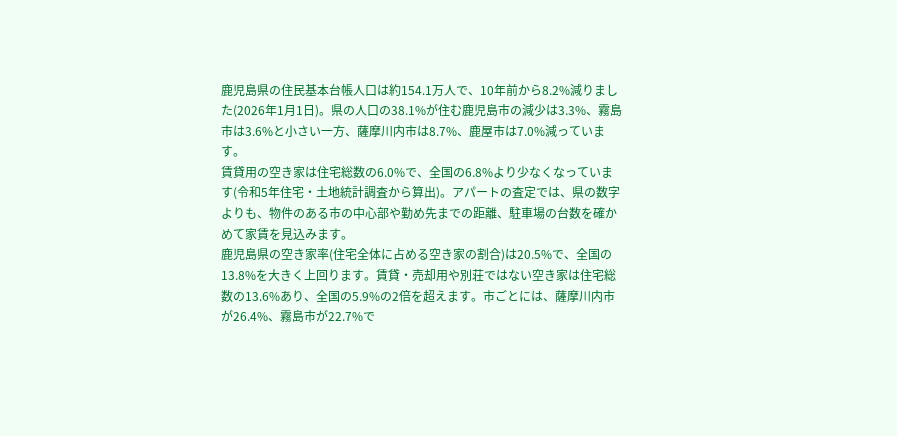鹿児島県の住民基本台帳人口は約154.1万人で、10年前から8.2%減りました(2026年1月1日)。県の人口の38.1%が住む鹿児島市の減少は3.3%、霧島市は3.6%と小さい一方、薩摩川内市は8.7%、鹿屋市は7.0%減っています。
賃貸用の空き家は住宅総数の6.0%で、全国の6.8%より少なくなっています(令和5年住宅・土地統計調査から算出)。アパートの査定では、県の数字よりも、物件のある市の中心部や勤め先までの距離、駐車場の台数を確かめて家賃を見込みます。
鹿児島県の空き家率(住宅全体に占める空き家の割合)は20.5%で、全国の13.8%を大きく上回ります。賃貸・売却用や別荘ではない空き家は住宅総数の13.6%あり、全国の5.9%の2倍を超えます。市ごとには、薩摩川内市が26.4%、霧島市が22.7%で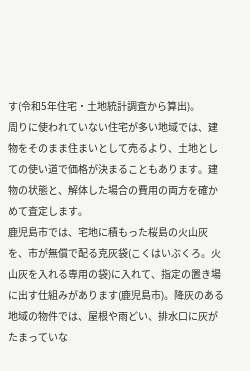す(令和5年住宅・土地統計調査から算出)。
周りに使われていない住宅が多い地域では、建物をそのまま住まいとして売るより、土地としての使い道で価格が決まることもあります。建物の状態と、解体した場合の費用の両方を確かめて査定します。
鹿児島市では、宅地に積もった桜島の火山灰を、市が無償で配る克灰袋(こくはいぶくろ。火山灰を入れる専用の袋)に入れて、指定の置き場に出す仕組みがあります(鹿児島市)。降灰のある地域の物件では、屋根や雨どい、排水口に灰がたまっていな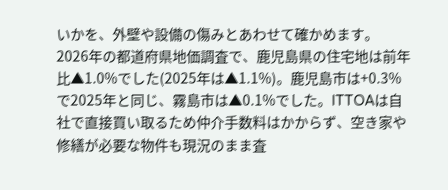いかを、外壁や設備の傷みとあわせて確かめます。
2026年の都道府県地価調査で、鹿児島県の住宅地は前年比▲1.0%でした(2025年は▲1.1%)。鹿児島市は+0.3%で2025年と同じ、霧島市は▲0.1%でした。ITTOAは自社で直接買い取るため仲介手数料はかからず、空き家や修繕が必要な物件も現況のまま査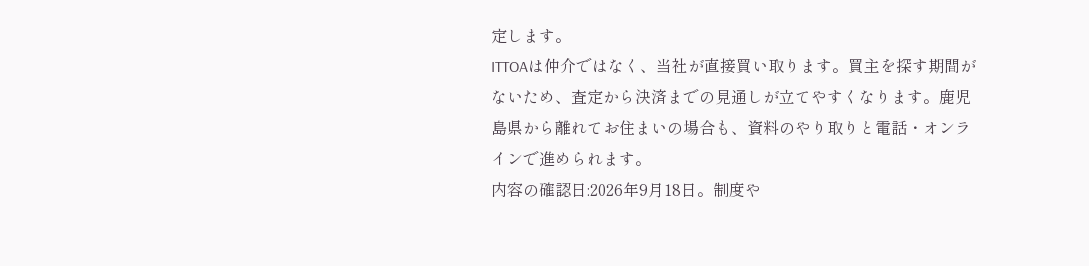定します。
ITTOAは仲介ではなく、当社が直接買い取ります。買主を探す期間がないため、査定から決済までの見通しが立てやすくなります。鹿児島県から離れてお住まいの場合も、資料のやり取りと電話・オンラインで進められます。
内容の確認日:2026年9月18日。制度や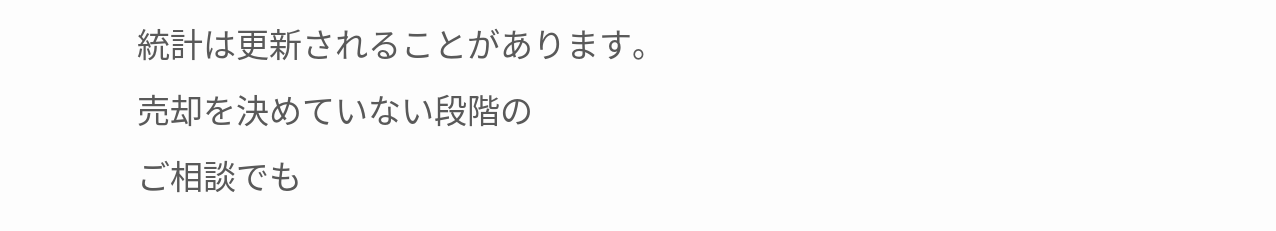統計は更新されることがあります。
売却を決めていない段階の
ご相談でも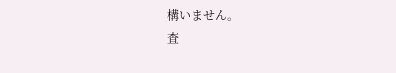構いません。
査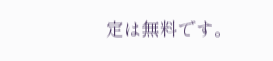定は無料です。